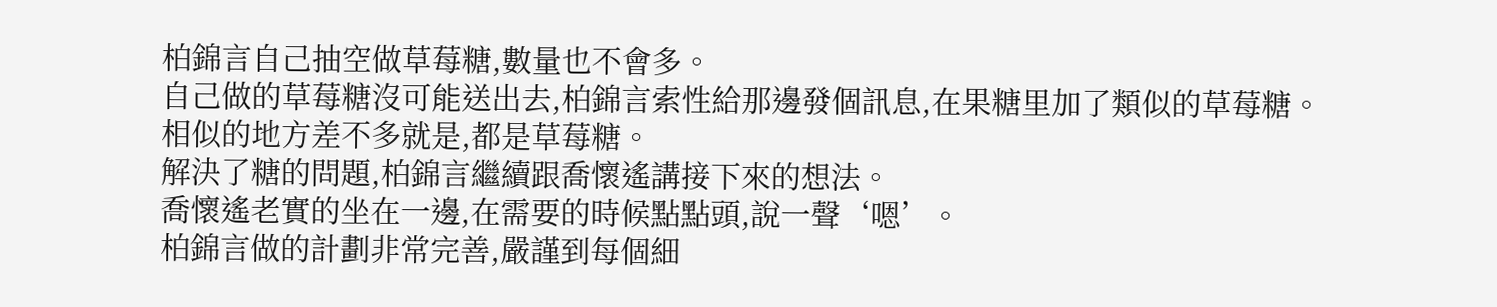柏錦言自己抽空做草莓糖,數量也不會多。
自己做的草莓糖沒可能送出去,柏錦言索性給那邊發個訊息,在果糖里加了類似的草莓糖。
相似的地方差不多就是,都是草莓糖。
解決了糖的問題,柏錦言繼續跟喬懷遙講接下來的想法。
喬懷遙老實的坐在一邊,在需要的時候點點頭,說一聲‘嗯’。
柏錦言做的計劃非常完善,嚴謹到每個細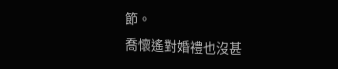節。
喬懷遙對婚禮也沒甚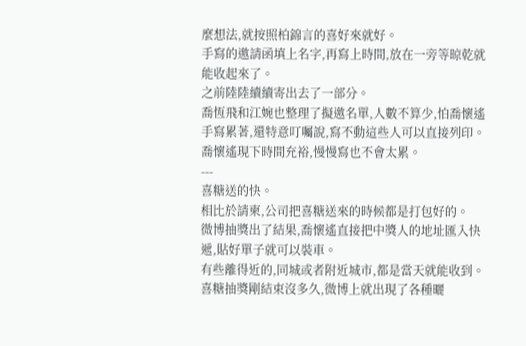麼想法,就按照柏錦言的喜好來就好。
手寫的邀請函填上名字,再寫上時間,放在一旁等晾乾就能收起來了。
之前陸陸續續寄出去了一部分。
喬恆飛和江婉也整理了擬邀名單,人數不算少,怕喬懷遙手寫累著,還特意叮囑說,寫不動這些人可以直接列印。
喬懷遙現下時間充裕,慢慢寫也不會太累。
---
喜糖送的快。
相比於請柬,公司把喜糖送來的時候都是打包好的。
微博抽獎出了結果,喬懷遙直接把中獎人的地址匯入快遞,貼好單子就可以裝車。
有些離得近的,同城或者附近城市,都是當天就能收到。
喜糖抽獎剛結束沒多久,微博上就出現了各種曬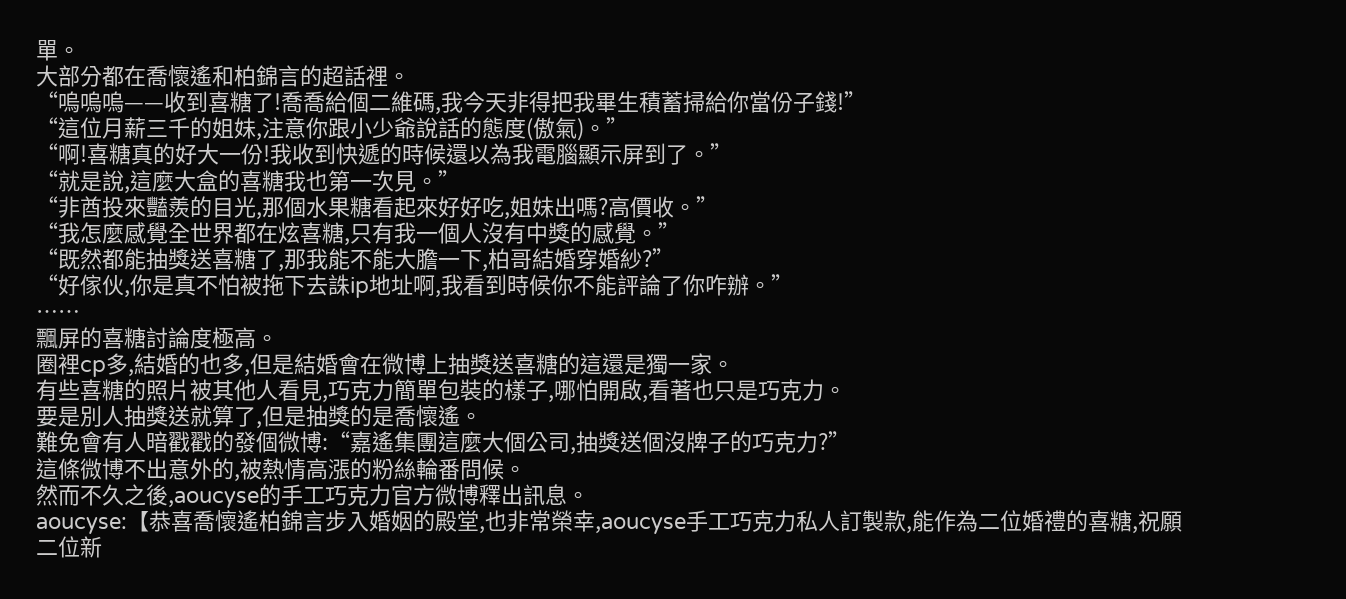單。
大部分都在喬懷遙和柏錦言的超話裡。
“嗚嗚嗚——收到喜糖了!喬喬給個二維碼,我今天非得把我畢生積蓄掃給你當份子錢!”
“這位月薪三千的姐妹,注意你跟小少爺說話的態度(傲氣)。”
“啊!喜糖真的好大一份!我收到快遞的時候還以為我電腦顯示屏到了。”
“就是說,這麼大盒的喜糖我也第一次見。”
“非酋投來豔羨的目光,那個水果糖看起來好好吃,姐妹出嗎?高價收。”
“我怎麼感覺全世界都在炫喜糖,只有我一個人沒有中獎的感覺。”
“既然都能抽獎送喜糖了,那我能不能大膽一下,柏哥結婚穿婚紗?”
“好傢伙,你是真不怕被拖下去誅ip地址啊,我看到時候你不能評論了你咋辦。”
……
飄屏的喜糖討論度極高。
圈裡cp多,結婚的也多,但是結婚會在微博上抽獎送喜糖的這還是獨一家。
有些喜糖的照片被其他人看見,巧克力簡單包裝的樣子,哪怕開啟,看著也只是巧克力。
要是別人抽獎送就算了,但是抽獎的是喬懷遙。
難免會有人暗戳戳的發個微博:“嘉遙集團這麼大個公司,抽獎送個沒牌子的巧克力?”
這條微博不出意外的,被熱情高漲的粉絲輪番問候。
然而不久之後,aoucyse的手工巧克力官方微博釋出訊息。
aoucyse:【恭喜喬懷遙柏錦言步入婚姻的殿堂,也非常榮幸,aoucyse手工巧克力私人訂製款,能作為二位婚禮的喜糖,祝願二位新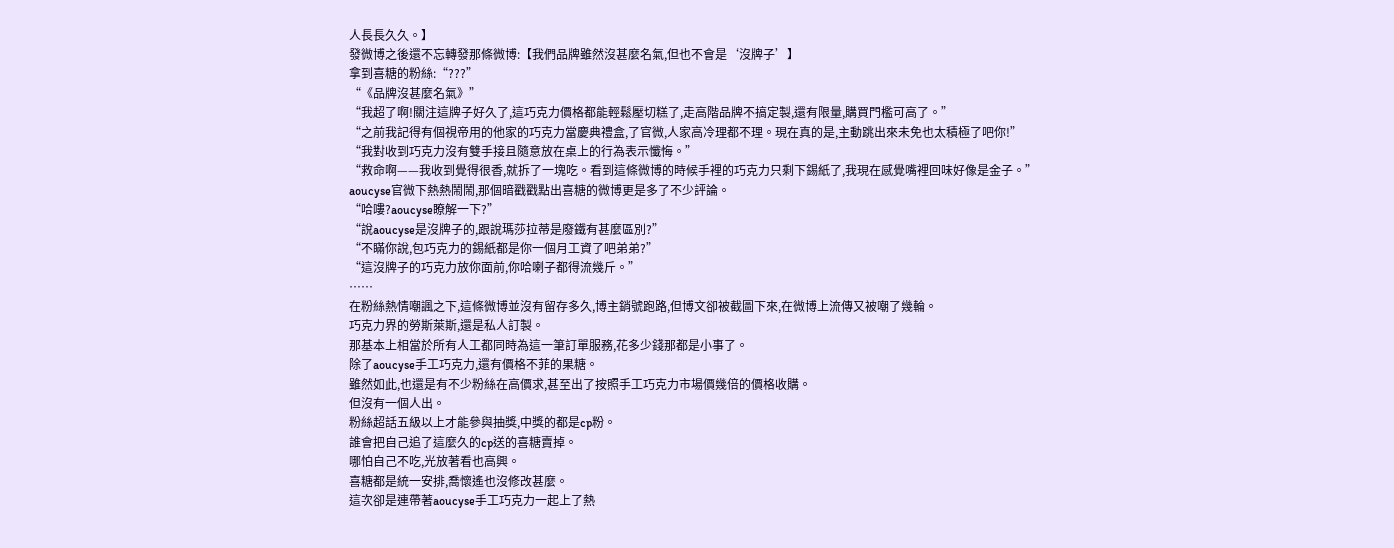人長長久久。】
發微博之後還不忘轉發那條微博:【我們品牌雖然沒甚麼名氣,但也不會是‘沒牌子’】
拿到喜糖的粉絲:“???”
“《品牌沒甚麼名氣》”
“我超了啊!關注這牌子好久了,這巧克力價格都能輕鬆壓切糕了,走高階品牌不搞定製,還有限量,購買門檻可高了。”
“之前我記得有個視帝用的他家的巧克力當慶典禮盒,了官微,人家高冷理都不理。現在真的是,主動跳出來未免也太積極了吧你!”
“我對收到巧克力沒有雙手接且隨意放在桌上的行為表示懺悔。”
“救命啊——我收到覺得很香,就拆了一塊吃。看到這條微博的時候手裡的巧克力只剩下錫紙了,我現在感覺嘴裡回味好像是金子。”
aoucyse官微下熱熱鬧鬧,那個暗戳戳點出喜糖的微博更是多了不少評論。
“哈嘍?aoucyse瞭解一下?”
“說aoucyse是沒牌子的,跟說瑪莎拉蒂是廢鐵有甚麼區別?”
“不瞞你說,包巧克力的錫紙都是你一個月工資了吧弟弟?”
“這沒牌子的巧克力放你面前,你哈喇子都得流幾斤。”
……
在粉絲熱情嘲諷之下,這條微博並沒有留存多久,博主銷號跑路,但博文卻被截圖下來,在微博上流傳又被嘲了幾輪。
巧克力界的勞斯萊斯,還是私人訂製。
那基本上相當於所有人工都同時為這一筆訂單服務,花多少錢那都是小事了。
除了aoucyse手工巧克力,還有價格不菲的果糖。
雖然如此,也還是有不少粉絲在高價求,甚至出了按照手工巧克力市場價幾倍的價格收購。
但沒有一個人出。
粉絲超話五級以上才能參與抽獎,中獎的都是cp粉。
誰會把自己追了這麼久的cp送的喜糖賣掉。
哪怕自己不吃,光放著看也高興。
喜糖都是統一安排,喬懷遙也沒修改甚麼。
這次卻是連帶著aoucyse手工巧克力一起上了熱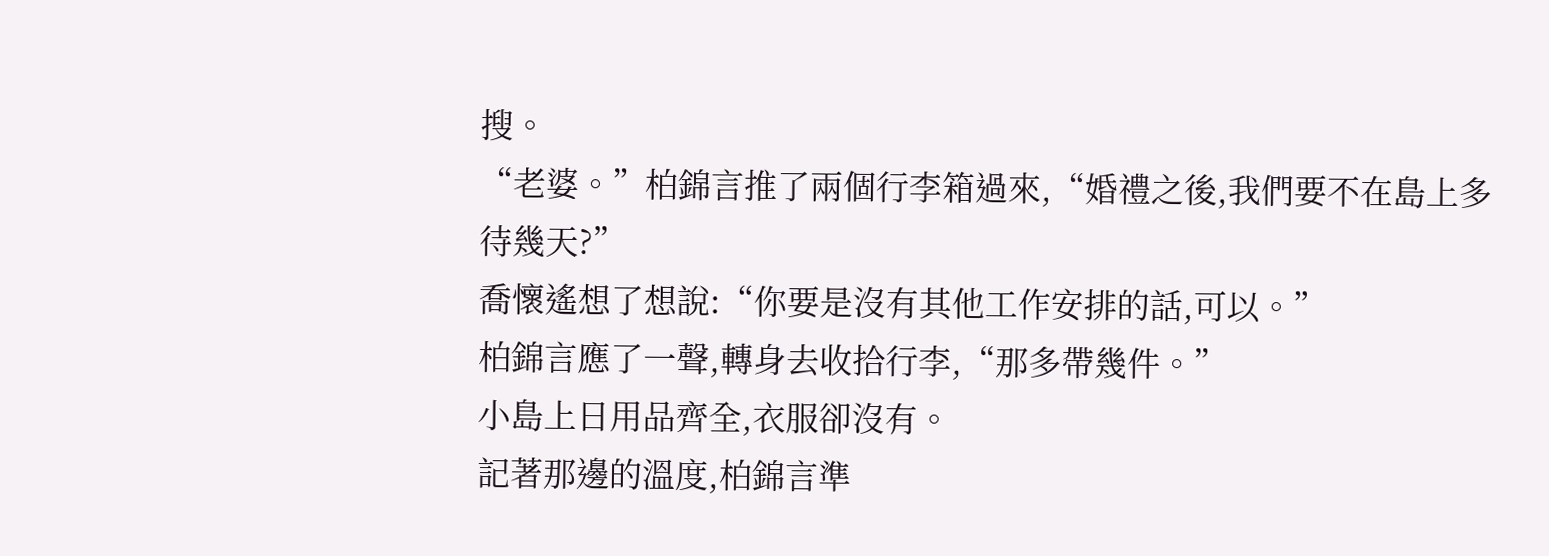搜。
“老婆。”柏錦言推了兩個行李箱過來,“婚禮之後,我們要不在島上多待幾天?”
喬懷遙想了想說:“你要是沒有其他工作安排的話,可以。”
柏錦言應了一聲,轉身去收拾行李,“那多帶幾件。”
小島上日用品齊全,衣服卻沒有。
記著那邊的溫度,柏錦言準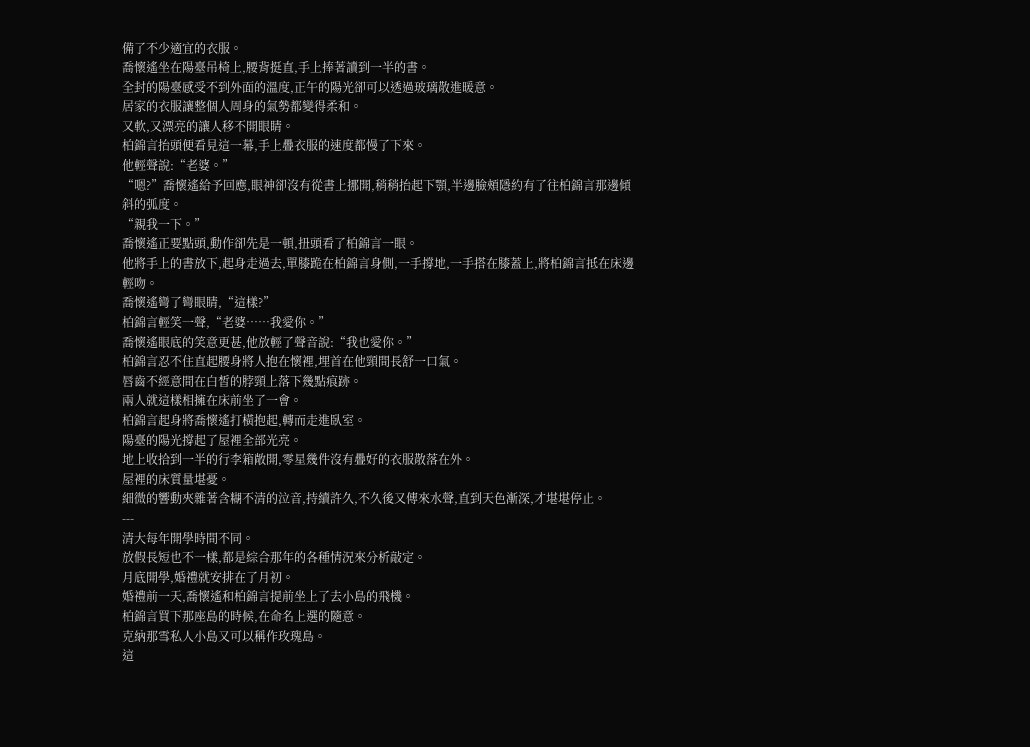備了不少適宜的衣服。
喬懷遙坐在陽臺吊椅上,腰背挺直,手上捧著讀到一半的書。
全封的陽臺感受不到外面的溫度,正午的陽光卻可以透過玻璃散進暖意。
居家的衣服讓整個人周身的氣勢都變得柔和。
又軟,又漂亮的讓人移不開眼睛。
柏錦言抬頭便看見這一幕,手上疊衣服的速度都慢了下來。
他輕聲說:“老婆。”
“嗯?”喬懷遙給予回應,眼神卻沒有從書上挪開,稍稍抬起下顎,半邊臉頰隱約有了往柏錦言那邊傾斜的弧度。
“親我一下。”
喬懷遙正要點頭,動作卻先是一頓,扭頭看了柏錦言一眼。
他將手上的書放下,起身走過去,單膝跪在柏錦言身側,一手撐地,一手搭在膝蓋上,將柏錦言抵在床邊輕吻。
喬懷遙彎了彎眼睛,“這樣?”
柏錦言輕笑一聲,“老婆……我愛你。”
喬懷遙眼底的笑意更甚,他放輕了聲音說:“我也愛你。”
柏錦言忍不住直起腰身將人抱在懷裡,埋首在他頸間長舒一口氣。
唇齒不經意間在白皙的脖頸上落下幾點痕跡。
兩人就這樣相擁在床前坐了一會。
柏錦言起身將喬懷遙打橫抱起,轉而走進臥室。
陽臺的陽光撐起了屋裡全部光亮。
地上收拾到一半的行李箱敞開,零星幾件沒有疊好的衣服散落在外。
屋裡的床質量堪憂。
細微的響動夾雜著含糊不清的泣音,持續許久,不久後又傳來水聲,直到天色漸深,才堪堪停止。
---
清大每年開學時間不同。
放假長短也不一樣,都是綜合那年的各種情況來分析敲定。
月底開學,婚禮就安排在了月初。
婚禮前一天,喬懷遙和柏錦言提前坐上了去小島的飛機。
柏錦言買下那座島的時候,在命名上選的隨意。
克納那雪私人小島又可以稱作玫瑰島。
這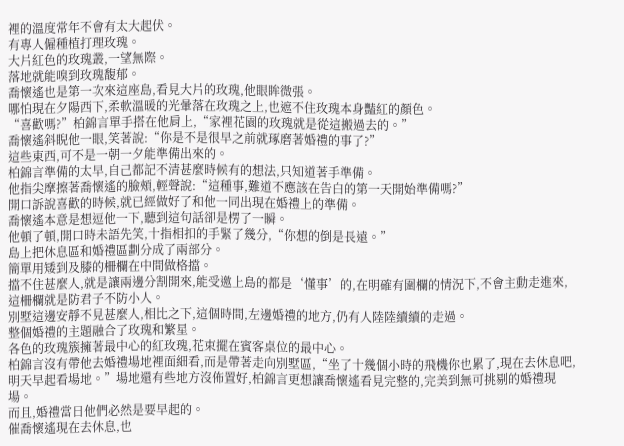裡的溫度常年不會有太大起伏。
有專人僱種植打理玫瑰。
大片紅色的玫瑰叢,一望無際。
落地就能嗅到玫瑰馥郁。
喬懷遙也是第一次來這座島,看見大片的玫瑰,他眼眸微張。
哪怕現在夕陽西下,柔軟溫暖的光暈落在玫瑰之上,也遮不住玫瑰本身豔紅的顏色。
“喜歡嗎?”柏錦言單手搭在他肩上,“家裡花園的玫瑰就是從這搬過去的。”
喬懷遙斜睨他一眼,笑著說:“你是不是很早之前就琢磨著婚禮的事了?”
這些東西,可不是一朝一夕能準備出來的。
柏錦言準備的太早,自己都記不清甚麼時候有的想法,只知道著手準備。
他指尖摩擦著喬懷遙的臉頰,輕聲說:“這種事,難道不應該在告白的第一天開始準備嗎?”
開口訴說喜歡的時候,就已經做好了和他一同出現在婚禮上的準備。
喬懷遙本意是想逗他一下,聽到這句話卻是楞了一瞬。
他頓了頓,開口時未語先笑,十指相扣的手緊了幾分,“你想的倒是長遠。”
島上把休息區和婚禮區劃分成了兩部分。
簡單用矮到及膝的柵欄在中間做格擋。
擋不住甚麼人,就是讓兩邊分割開來,能受邀上島的都是‘懂事’的,在明確有圍欄的情況下,不會主動走進來,這柵欄就是防君子不防小人。
別墅這邊安靜不見甚麼人,相比之下,這個時間,左邊婚禮的地方,仍有人陸陸續續的走過。
整個婚禮的主題融合了玫瑰和繁星。
各色的玫瑰簇擁著最中心的紅玫瑰,花束擺在賓客桌位的最中心。
柏錦言沒有帶他去婚禮場地裡面細看,而是帶著走向別墅區,“坐了十幾個小時的飛機你也累了,現在去休息吧,明天早起看場地。”場地還有些地方沒佈置好,柏錦言更想讓喬懷遙看見完整的,完美到無可挑剔的婚禮現場。
而且,婚禮當日他們必然是要早起的。
催喬懷遙現在去休息,也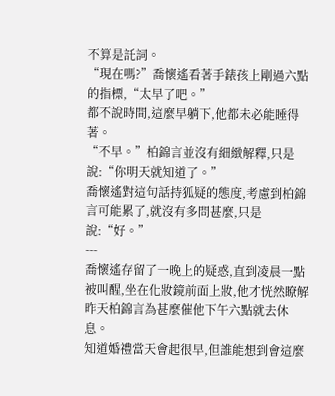不算是託詞。
“現在嗎?”喬懷遙看著手錶孩上剛過六點的指標,“太早了吧。”
都不說時間,這麼早躺下,他都未必能睡得著。
“不早。”柏錦言並沒有細緻解釋,只是說:“你明天就知道了。”
喬懷遙對這句話持狐疑的態度,考慮到柏錦言可能累了,就沒有多問甚麼,只是說:“好。”
---
喬懷遙存留了一晚上的疑惑,直到凌晨一點被叫醒,坐在化妝鏡前面上妝,他才恍然瞭解昨天柏錦言為甚麼催他下午六點就去休息。
知道婚禮當天會起很早,但誰能想到會這麼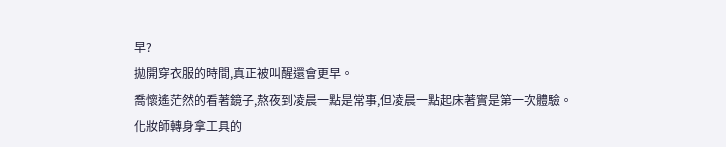早?
拋開穿衣服的時間,真正被叫醒還會更早。
喬懷遙茫然的看著鏡子,熬夜到凌晨一點是常事,但凌晨一點起床著實是第一次體驗。
化妝師轉身拿工具的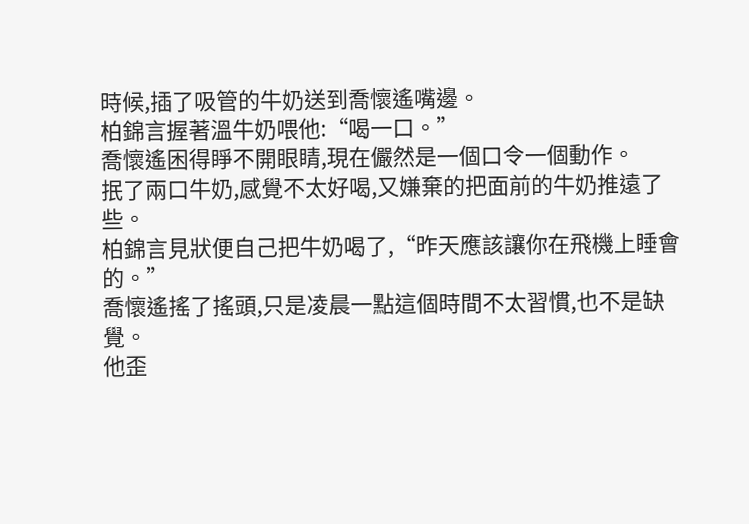時候,插了吸管的牛奶送到喬懷遙嘴邊。
柏錦言握著溫牛奶喂他:“喝一口。”
喬懷遙困得睜不開眼睛,現在儼然是一個口令一個動作。
抿了兩口牛奶,感覺不太好喝,又嫌棄的把面前的牛奶推遠了些。
柏錦言見狀便自己把牛奶喝了,“昨天應該讓你在飛機上睡會的。”
喬懷遙搖了搖頭,只是凌晨一點這個時間不太習慣,也不是缺覺。
他歪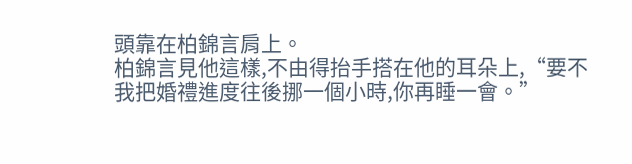頭靠在柏錦言肩上。
柏錦言見他這樣,不由得抬手搭在他的耳朵上,“要不我把婚禮進度往後挪一個小時,你再睡一會。”